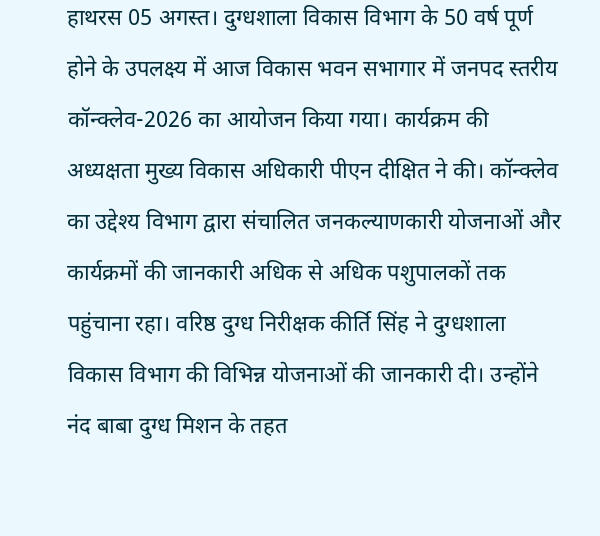हाथरस 05 अगस्त। दुग्धशाला विकास विभाग के 50 वर्ष पूर्ण होने के उपलक्ष्य में आज विकास भवन सभागार में जनपद स्तरीय कॉन्क्लेव-2026 का आयोजन किया गया। कार्यक्रम की अध्यक्षता मुख्य विकास अधिकारी पीएन दीक्षित ने की। कॉन्क्लेव का उद्देश्य विभाग द्वारा संचालित जनकल्याणकारी योजनाओं और कार्यक्रमों की जानकारी अधिक से अधिक पशुपालकों तक पहुंचाना रहा। वरिष्ठ दुग्ध निरीक्षक कीर्ति सिंह ने दुग्धशाला विकास विभाग की विभिन्न योजनाओं की जानकारी दी। उन्होंने नंद बाबा दुग्ध मिशन के तहत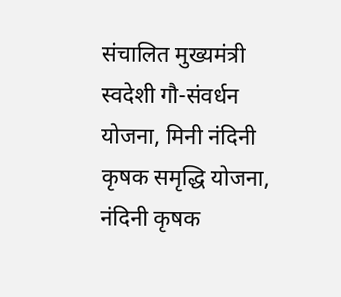संचालित मुख्यमंत्री स्वदेशी गौ-संवर्धन योजना, मिनी नंदिनी कृषक समृद्धि योजना, नंदिनी कृषक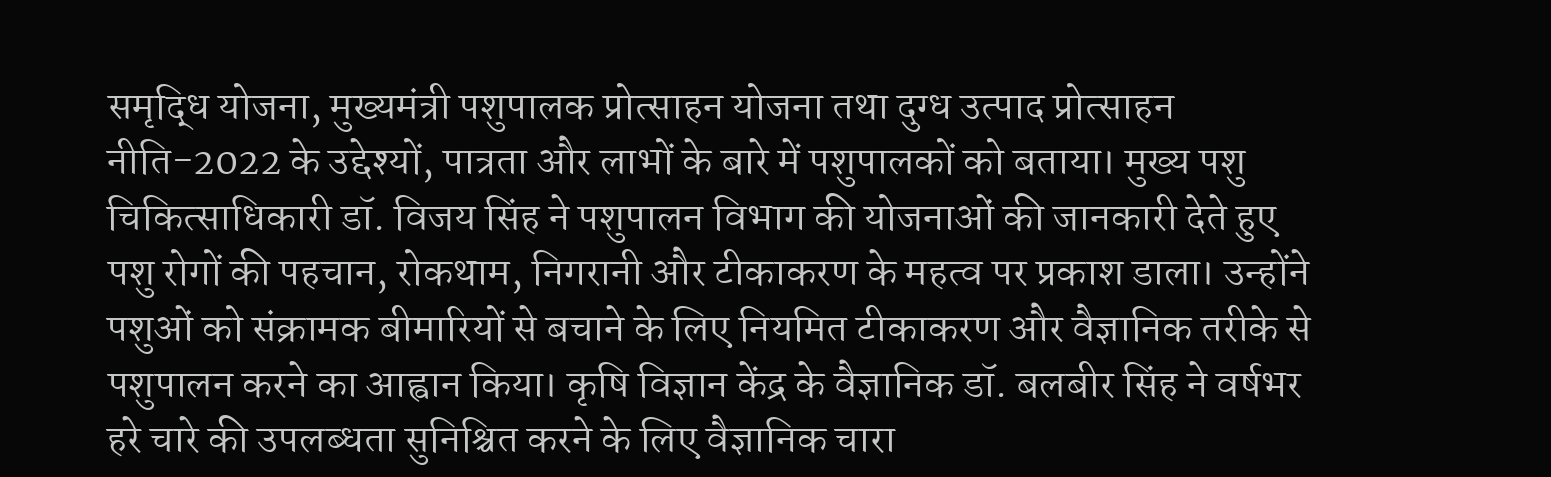समृद्धि योजना, मुख्यमंत्री पशुपालक प्रोत्साहन योजना तथा दुग्ध उत्पाद प्रोत्साहन नीति-2022 के उद्देश्यों, पात्रता और लाभों के बारे में पशुपालकों को बताया। मुख्य पशु चिकित्साधिकारी डॉ. विजय सिंह ने पशुपालन विभाग की योजनाओं की जानकारी देते हुए पशु रोगों की पहचान, रोकथाम, निगरानी और टीकाकरण के महत्व पर प्रकाश डाला। उन्होंने पशुओं को संक्रामक बीमारियों से बचाने के लिए नियमित टीकाकरण और वैज्ञानिक तरीके से पशुपालन करने का आह्वान किया। कृषि विज्ञान केंद्र के वैज्ञानिक डॉ. बलबीर सिंह ने वर्षभर हरे चारे की उपलब्धता सुनिश्चित करने के लिए वैज्ञानिक चारा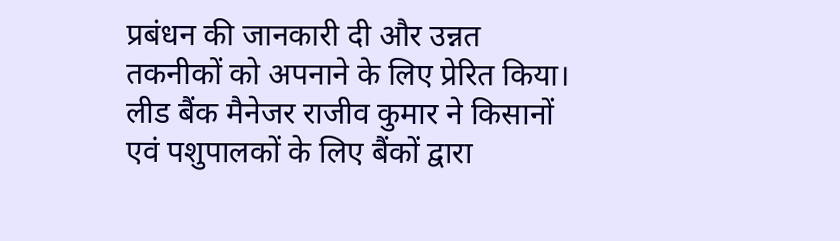प्रबंधन की जानकारी दी और उन्नत तकनीकों को अपनाने के लिए प्रेरित किया।
लीड बैंक मैनेजर राजीव कुमार ने किसानों एवं पशुपालकों के लिए बैंकों द्वारा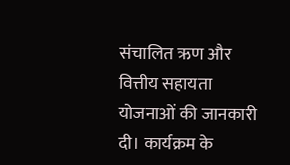संचालित ऋण और वित्तीय सहायता योजनाओं की जानकारी दी। कार्यक्रम के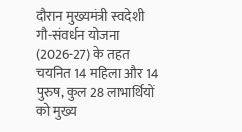दौरान मुख्यमंत्री स्वदेशी गौ-संवर्धन योजना (2026-27) के तहत चयनित 14 महिला और 14 पुरुष, कुल 28 लाभार्थियों को मुख्य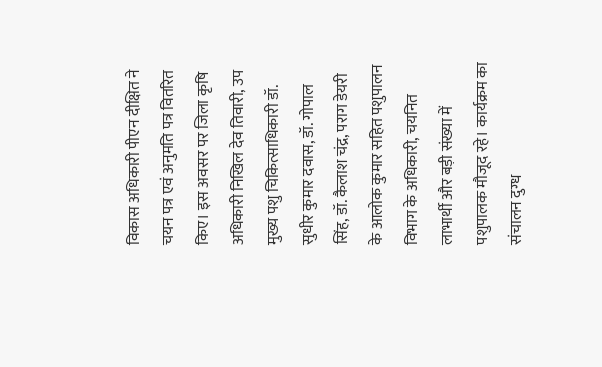विकास अधिकारी पीएन दीक्षित ने चयन पत्र एवं अनुमति पत्र वितरित किए। इस अवसर पर जिला कृषि अधिकारी निखिल देव तिवारी, उप मुख्य पशु चिकित्साधिकारी डॉ. सुधीर कुमार दवास, डॉ. गोपाल सिंह, डॉ. कैलाश चंद्र, पराग डेयरी के आलोक कुमार सहित पशुपालन विभाग के अधिकारी, चयनित लाभार्थी और बड़ी संख्या में पशुपालक मौजूद रहे। कार्यक्रम का संचालन दुग्ध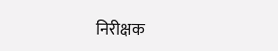निरीक्षक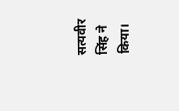सत्यवीर सिंह ने किया।